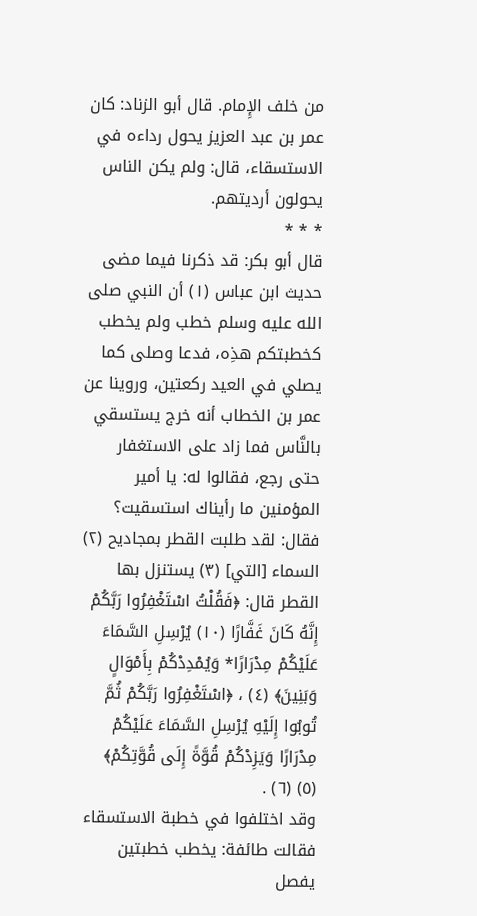من خلف الإِمام. قال أبو الزناد: كان عمر بن عبد العزيز يحول رداءه في الاستسقاء، قال: ولم يكن الناس يحولون أرديتهم.
* * *
قال أبو بكر: قد ذكرنا فيما مضى حديث ابن عباس (١) أن النبي صلى الله عليه وسلم خطب ولم يخطب كخطبتكم هذِه، فدعا وصلى كما يصلي في العيد ركعتين، وروينا عن عمر بن الخطاب أنه خرج يستسقي بالنَّاس فما زاد على الاستغفار حتى رجع، فقالوا له: يا أمير المؤمنين ما رأيناك استسقيت؟ فقال: لقد طلبت القطر بمجاديح (٢) السماء [التي] (٣) يستنزل بها القطر قال: ﴿فَقُلْتُ اسْتَغْفِرُوا رَبَّكُمْ إِنَّهُ كَانَ غَفَّارًا (١٠) يُرْسِلِ السَّمَاءَ عَلَيْكُمْ مِدْرَارًا* وَيُمْدِدْكُمْ بِأَمْوَالٍ وَبَنِينَ﴾ (٤) ، ﴿اسْتَغْفِرُوا رَبَّكُمْ ثُمَّ تُوبُوا إِلَيْهِ يُرْسِلِ السَّمَاءَ عَلَيْكُمْ مِدْرَارًا وَيَزِدْكُمْ قُوَّةً إِلَى قُوَّتِكُمْ﴾ (٥) (٦) .
وقد اختلفوا في خطبة الاستسقاء فقالت طائفة: يخطب خطبتين يفصل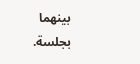بينهما بجلسة.